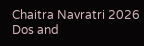Chaitra Navratri 2026 Dos and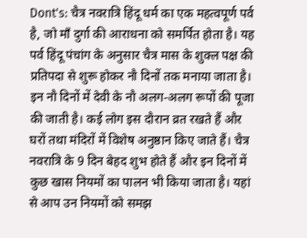Dont's: चैत्र नवरात्रि हिंदू धर्म का एक महत्वपूर्ण पर्व है, जो माँ दुर्गा की आराधना को समर्पित होता है। यह पर्व हिंदू पंचांग के अनुसार चैत्र मास के शुक्ल पक्ष की प्रतिपदा से शुरू होकर नौ दिनों तक मनाया जाता है। इन नौ दिनों में देवी के नौ अलग-अलग रूपों की पूजा की जाती है। कई लोग इस दौरान व्रत रखते हैं और घरों तथा मंदिरों में विशेष अनुष्ठान किए जाते हैं। चैत्र नवरात्रि के 9 दिन बेहद शुभ होते हैं और इन दिनों में कुछ खास नियमों का पालन भी किया जाता है। यहां से आप उन नियमों को समझ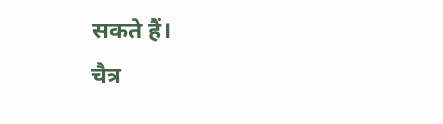सकते हैं।
चैत्र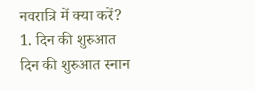नवरात्रि में क्या करें?
1. दिन की शुरुआत
दिन की शुरुआत स्नान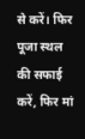से करें। फिर पूजा स्थल की सफाई करें, फिर मां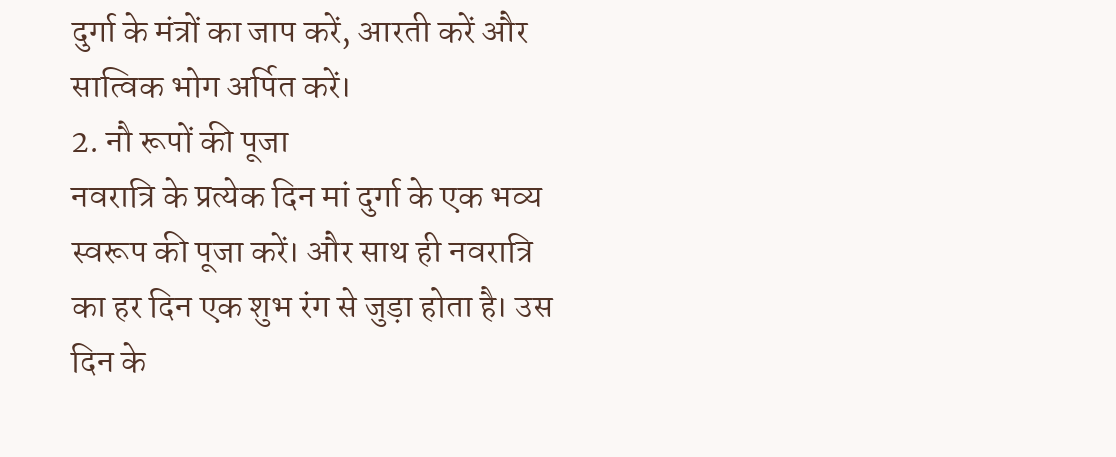दुर्गा के मंत्रों का जाप करें, आरती करें और सात्विक भोग अर्पित करें।
2. नौ रूपों की पूजा
नवरात्रि के प्रत्येक दिन मां दुर्गा के एक भव्य स्वरूप की पूजा करें। और साथ ही नवरात्रि का हर दिन एक शुभ रंग से जुड़ा होता है। उस दिन के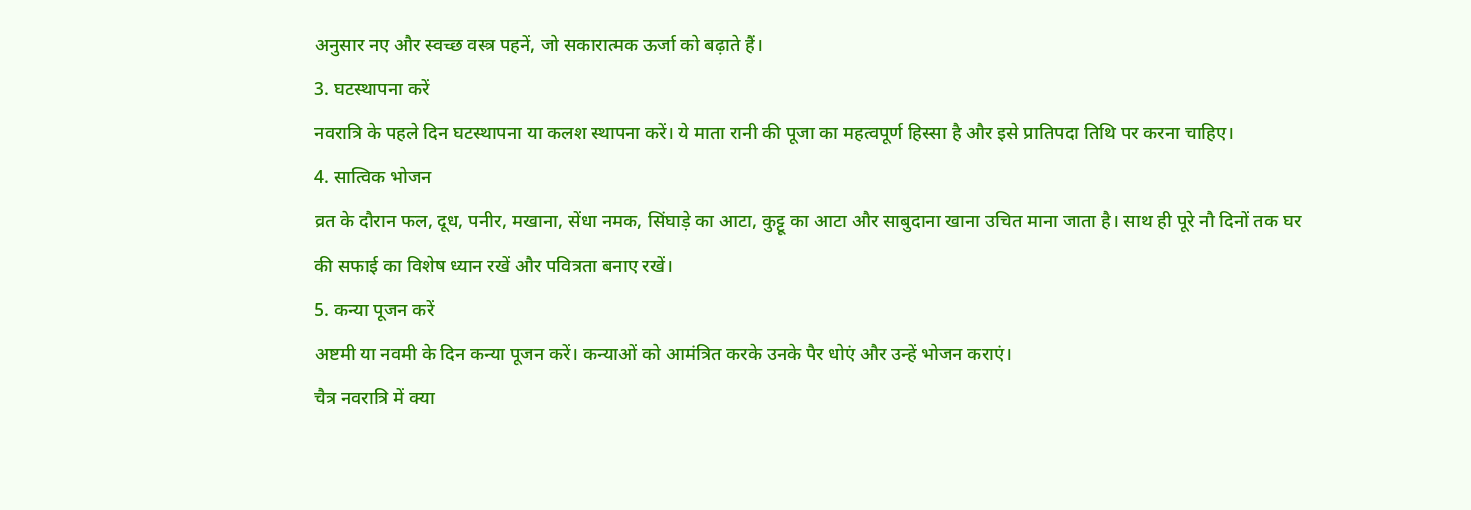अनुसार नए और स्वच्छ वस्त्र पहनें, जो सकारात्मक ऊर्जा को बढ़ाते हैं।
3. घटस्थापना करें
नवरात्रि के पहले दिन घटस्थापना या कलश स्थापना करें। ये माता रानी की पूजा का महत्वपूर्ण हिस्सा है और इसे प्रातिपदा तिथि पर करना चाहिए।
4. सात्विक भोजन
व्रत के दौरान फल, दूध, पनीर, मखाना, सेंधा नमक, सिंघाड़े का आटा, कुट्टू का आटा और साबुदाना खाना उचित माना जाता है। साथ ही पूरे नौ दिनों तक घर की सफाई का विशेष ध्यान रखें और पवित्रता बनाए रखें।
5. कन्या पूजन करें
अष्टमी या नवमी के दिन कन्या पूजन करें। कन्याओं को आमंत्रित करके उनके पैर धोएं और उन्हें भोजन कराएं।
चैत्र नवरात्रि में क्या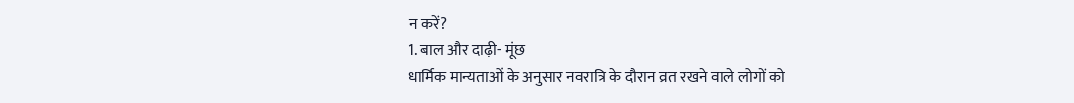न करें?
1. बाल और दाढ़ी- मूंछ
धार्मिक मान्यताओं के अनुसार नवरात्रि के दौरान व्रत रखने वाले लोगों को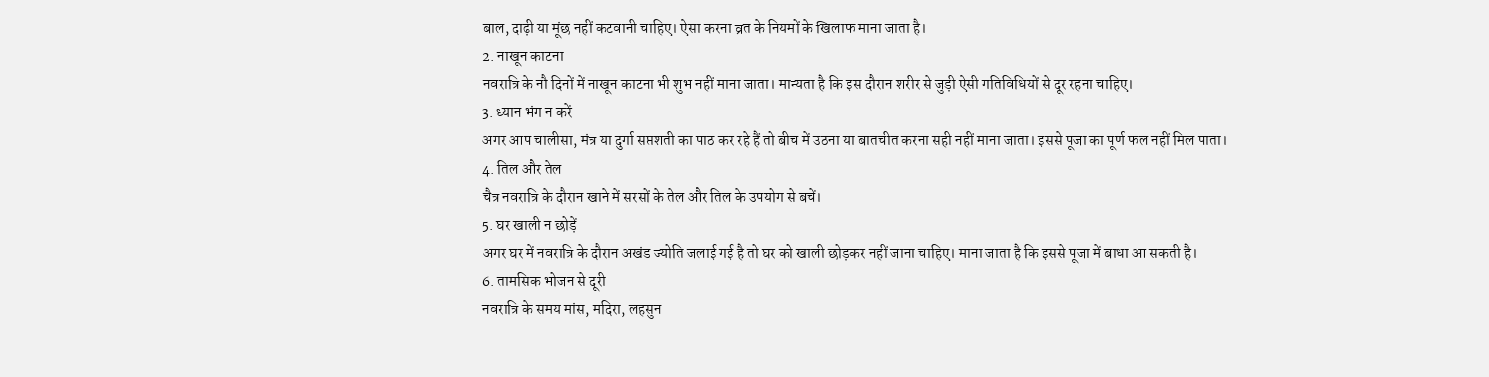बाल, दाढ़ी या मूंछ नहीं कटवानी चाहिए। ऐसा करना व्रत के नियमों के खिलाफ माना जाता है।
2. नाखून काटना
नवरात्रि के नौ दिनों में नाखून काटना भी शुभ नहीं माना जाता। मान्यता है कि इस दौरान शरीर से जुड़ी ऐसी गतिविधियों से दूर रहना चाहिए।
3. ध्यान भंग न करें
अगर आप चालीसा, मंत्र या दुर्गा सप्तशती का पाठ कर रहे हैं तो बीच में उठना या बातचीत करना सही नहीं माना जाता। इससे पूजा का पूर्ण फल नहीं मिल पाता।
4. तिल और तेल
चैत्र नवरात्रि के दौरान खाने में सरसों के तेल और तिल के उपयोग से बचें।
5. घर खाली न छोड़ें
अगर घर में नवरात्रि के दौरान अखंड ज्योति जलाई गई है तो घर को खाली छोड़कर नहीं जाना चाहिए। माना जाता है कि इससे पूजा में बाधा आ सकती है।
6. तामसिक भोजन से दूरी
नवरात्रि के समय मांस, मदिरा, लहसुन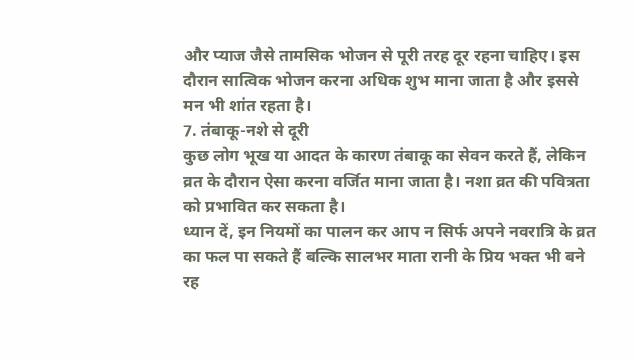और प्याज जैसे तामसिक भोजन से पूरी तरह दूर रहना चाहिए। इस दौरान सात्विक भोजन करना अधिक शुभ माना जाता है और इससे मन भी शांत रहता है।
7. तंबाकू-नशे से दूरी
कुछ लोग भूख या आदत के कारण तंबाकू का सेवन करते हैं, लेकिन व्रत के दौरान ऐसा करना वर्जित माना जाता है। नशा व्रत की पवित्रता को प्रभावित कर सकता है।
ध्यान दें, इन नियमों का पालन कर आप न सिर्फ अपने नवरात्रि के व्रत का फल पा सकते हैं बल्कि सालभर माता रानी के प्रिय भक्त भी बने रह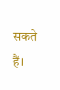सकते हैं।